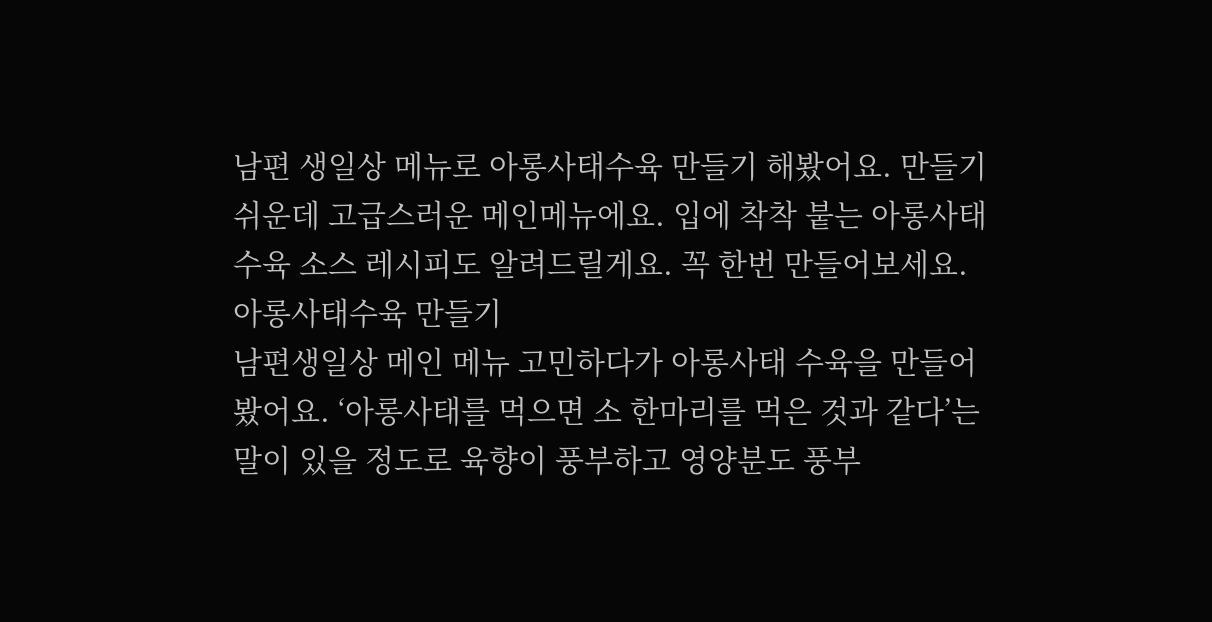남편 생일상 메뉴로 아롱사태수육 만들기 해봤어요. 만들기 쉬운데 고급스러운 메인메뉴에요. 입에 착착 붙는 아롱사태 수육 소스 레시피도 알려드릴게요. 꼭 한번 만들어보세요.
아롱사태수육 만들기
남편생일상 메인 메뉴 고민하다가 아롱사태 수육을 만들어봤어요. ‘아롱사태를 먹으면 소 한마리를 먹은 것과 같다’는 말이 있을 정도로 육향이 풍부하고 영양분도 풍부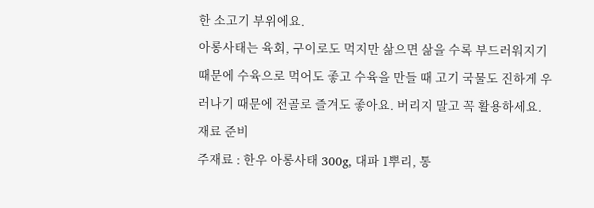한 소고기 부위에요.
아롱사태는 육회, 구이로도 먹지만 삶으면 삶을 수록 부드러워지기 때문에 수육으로 먹어도 좋고 수육을 만들 때 고기 국물도 진하게 우러나기 때문에 전골로 즐겨도 좋아요. 버리지 말고 꼭 활용하세요.
재료 준비
주재료 : 한우 아롱사태 300g, 대파 1뿌리, 통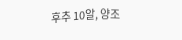후추 10알, 양조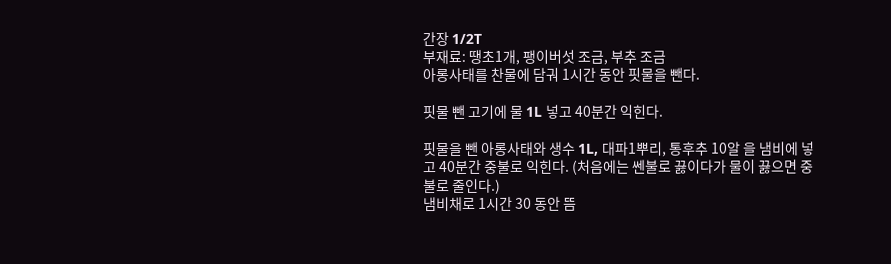간장 1/2T
부재료: 땡초1개, 팽이버섯 조금, 부추 조금
아롱사태를 찬물에 담궈 1시간 동안 핏물을 뺀다.

핏물 뺀 고기에 물 1L 넣고 40분간 익힌다.

핏물을 뺀 아롱사태와 생수 1L, 대파1뿌리, 통후추 10알 을 냄비에 넣고 40분간 중불로 익힌다. (처음에는 쎈불로 끓이다가 물이 끓으면 중불로 줄인다.)
냄비채로 1시간 30 동안 뜸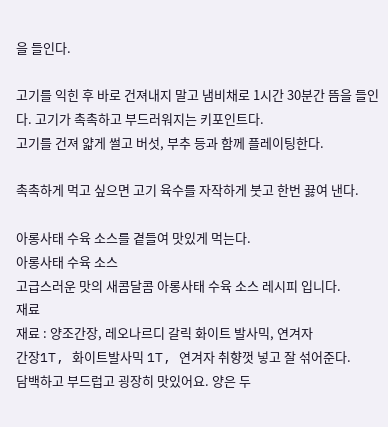을 들인다.

고기를 익힌 후 바로 건져내지 말고 냄비채로 1시간 30분간 뜸을 들인다. 고기가 촉촉하고 부드러워지는 키포인트다.
고기를 건져 얇게 썰고 버섯, 부추 등과 함께 플레이팅한다.

촉촉하게 먹고 싶으면 고기 육수를 자작하게 붓고 한번 끓여 낸다.

아롱사태 수육 소스를 곁들여 맛있게 먹는다.
아롱사태 수육 소스
고급스러운 맛의 새콤달콤 아롱사태 수육 소스 레시피 입니다.
재료
재료 : 양조간장, 레오나르디 갈릭 화이트 발사믹, 연겨자
간장1T, 화이트발사믹 1T, 연겨자 취향껏 넣고 잘 섞어준다.
담백하고 부드럽고 굉장히 맛있어요. 양은 두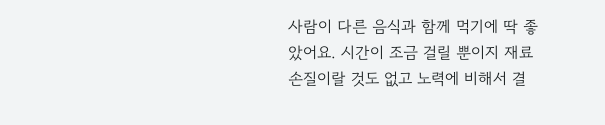사람이 다른 음식과 함께 먹기에 딱 좋았어요. 시간이 조금 걸릴 뿐이지 재료 손질이랄 것도 없고 노력에 비해서 결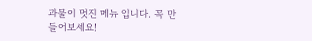과물이 멋진 메뉴 입니다. 꼭 만들어보세요!